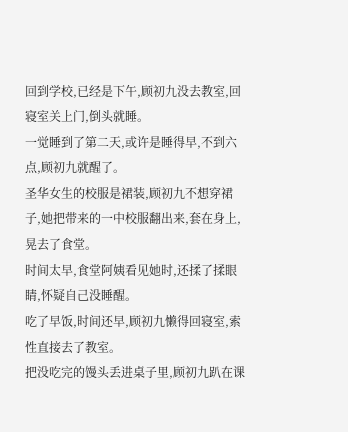回到学校,已经是下午,顾初九没去教室,回寝室关上门,倒头就睡。
一觉睡到了第二天,或许是睡得早,不到六点,顾初九就醒了。
圣华女生的校服是裙装,顾初九不想穿裙子,她把带来的一中校服翻出来,套在身上,晃去了食堂。
时间太早,食堂阿姨看见她时,还揉了揉眼睛,怀疑自己没睡醒。
吃了早饭,时间还早,顾初九懒得回寝室,索性直接去了教室。
把没吃完的馒头丢进桌子里,顾初九趴在课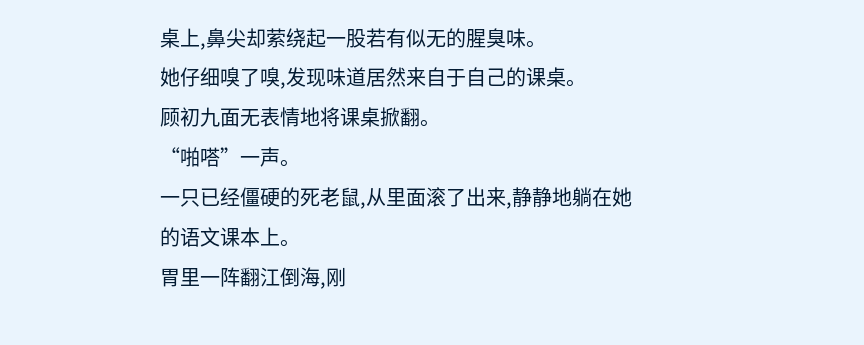桌上,鼻尖却萦绕起一股若有似无的腥臭味。
她仔细嗅了嗅,发现味道居然来自于自己的课桌。
顾初九面无表情地将课桌掀翻。
“啪嗒”一声。
一只已经僵硬的死老鼠,从里面滚了出来,静静地躺在她的语文课本上。
胃里一阵翻江倒海,刚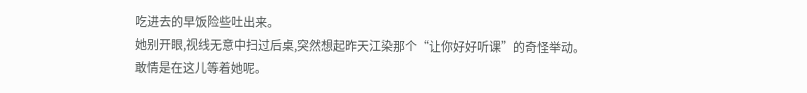吃进去的早饭险些吐出来。
她别开眼,视线无意中扫过后桌,突然想起昨天江染那个“让你好好听课”的奇怪举动。
敢情是在这儿等着她呢。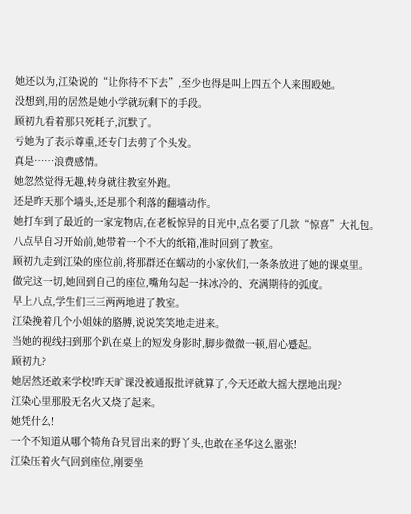她还以为,江染说的“让你待不下去”,至少也得是叫上四五个人来围殴她。
没想到,用的居然是她小学就玩剩下的手段。
顾初九看着那只死耗子,沉默了。
亏她为了表示尊重,还专门去剪了个头发。
真是……浪费感情。
她忽然觉得无趣,转身就往教室外跑。
还是昨天那个墙头,还是那个利落的翻墙动作。
她打车到了最近的一家宠物店,在老板惊异的目光中,点名要了几款“惊喜”大礼包。
八点早自习开始前,她带着一个不大的纸箱,准时回到了教室。
顾初九走到江染的座位前,将那群还在蠕动的小家伙们,一条条放进了她的课桌里。
做完这一切,她回到自己的座位,嘴角勾起一抹冰冷的、充满期待的弧度。
早上八点,学生们三三两两地进了教室。
江染挽着几个小姐妹的胳膊,说说笑笑地走进来。
当她的视线扫到那个趴在桌上的短发身影时,脚步微微一顿,眉心蹙起。
顾初九?
她居然还敢来学校!昨天旷课没被通报批评就算了,今天还敢大摇大摆地出现?
江染心里那股无名火又烧了起来。
她凭什么!
一个不知道从哪个犄角旮旯冒出来的野丫头,也敢在圣华这么嚣张!
江染压着火气回到座位,刚要坐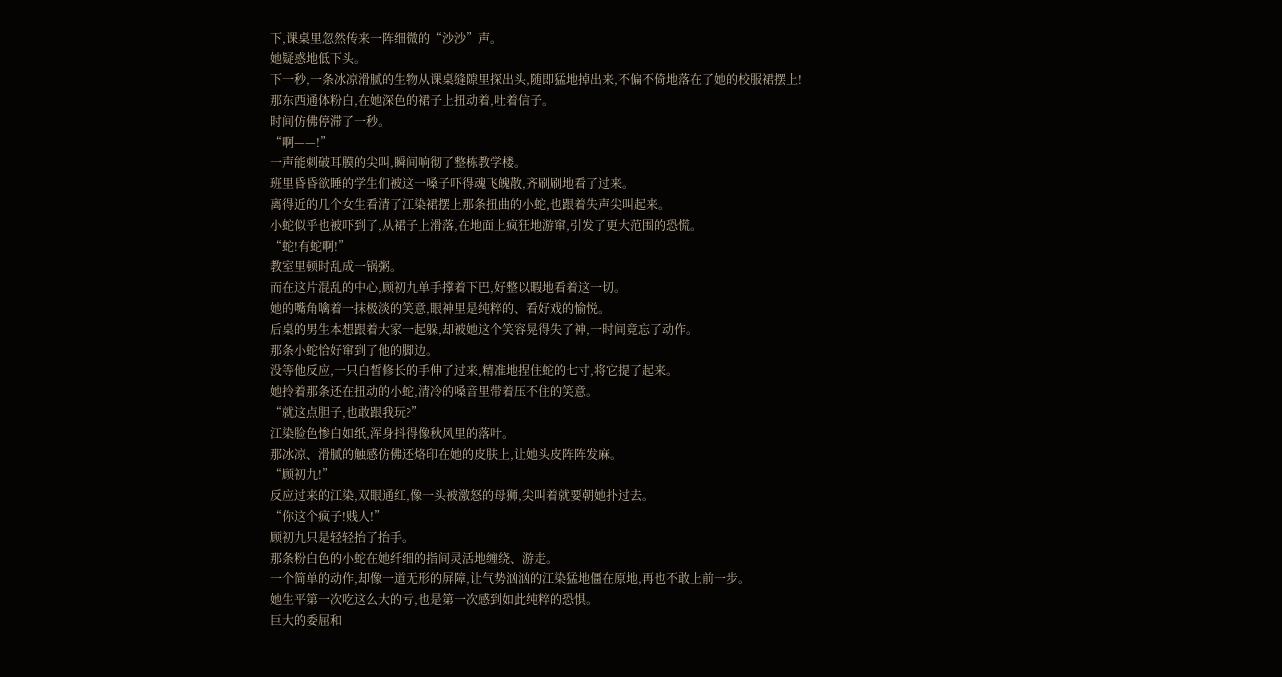下,课桌里忽然传来一阵细微的“沙沙”声。
她疑惑地低下头。
下一秒,一条冰凉滑腻的生物从课桌缝隙里探出头,随即猛地掉出来,不偏不倚地落在了她的校服裙摆上!
那东西通体粉白,在她深色的裙子上扭动着,吐着信子。
时间仿佛停滞了一秒。
“啊——!”
一声能刺破耳膜的尖叫,瞬间响彻了整栋教学楼。
班里昏昏欲睡的学生们被这一嗓子吓得魂飞魄散,齐刷刷地看了过来。
离得近的几个女生看清了江染裙摆上那条扭曲的小蛇,也跟着失声尖叫起来。
小蛇似乎也被吓到了,从裙子上滑落,在地面上疯狂地游窜,引发了更大范围的恐慌。
“蛇!有蛇啊!”
教室里顿时乱成一锅粥。
而在这片混乱的中心,顾初九单手撑着下巴,好整以暇地看着这一切。
她的嘴角噙着一抹极淡的笑意,眼神里是纯粹的、看好戏的愉悦。
后桌的男生本想跟着大家一起躲,却被她这个笑容晃得失了神,一时间竟忘了动作。
那条小蛇恰好窜到了他的脚边。
没等他反应,一只白皙修长的手伸了过来,精准地捏住蛇的七寸,将它提了起来。
她拎着那条还在扭动的小蛇,清冷的嗓音里带着压不住的笑意。
“就这点胆子,也敢跟我玩?”
江染脸色惨白如纸,浑身抖得像秋风里的落叶。
那冰凉、滑腻的触感仿佛还烙印在她的皮肤上,让她头皮阵阵发麻。
“顾初九!”
反应过来的江染,双眼通红,像一头被激怒的母狮,尖叫着就要朝她扑过去。
“你这个疯子!贱人!”
顾初九只是轻轻抬了抬手。
那条粉白色的小蛇在她纤细的指间灵活地缠绕、游走。
一个简单的动作,却像一道无形的屏障,让气势汹汹的江染猛地僵在原地,再也不敢上前一步。
她生平第一次吃这么大的亏,也是第一次感到如此纯粹的恐惧。
巨大的委屈和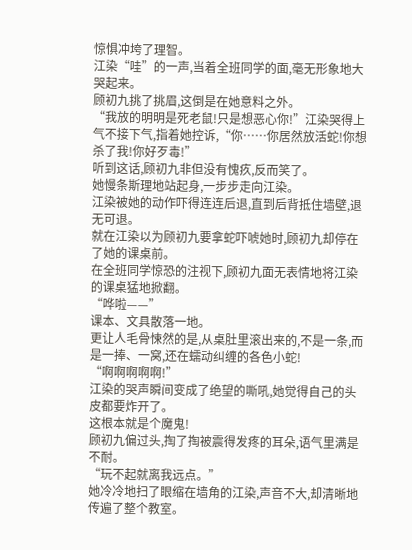惊惧冲垮了理智。
江染“哇”的一声,当着全班同学的面,毫无形象地大哭起来。
顾初九挑了挑眉,这倒是在她意料之外。
“我放的明明是死老鼠!只是想恶心你!”江染哭得上气不接下气,指着她控诉,“你……你居然放活蛇!你想杀了我!你好歹毒!”
听到这话,顾初九非但没有愧疚,反而笑了。
她慢条斯理地站起身,一步步走向江染。
江染被她的动作吓得连连后退,直到后背抵住墙壁,退无可退。
就在江染以为顾初九要拿蛇吓唬她时,顾初九却停在了她的课桌前。
在全班同学惊恐的注视下,顾初九面无表情地将江染的课桌猛地掀翻。
“哗啦——”
课本、文具散落一地。
更让人毛骨悚然的是,从桌肚里滚出来的,不是一条,而是一捧、一窝,还在蠕动纠缠的各色小蛇!
“啊啊啊啊啊!”
江染的哭声瞬间变成了绝望的嘶吼,她觉得自己的头皮都要炸开了。
这根本就是个魔鬼!
顾初九偏过头,掏了掏被震得发疼的耳朵,语气里满是不耐。
“玩不起就离我远点。”
她冷冷地扫了眼缩在墙角的江染,声音不大,却清晰地传遍了整个教室。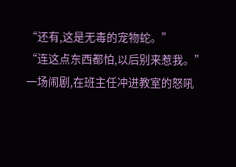“还有,这是无毒的宠物蛇。”
“连这点东西都怕,以后别来惹我。”
一场闹剧,在班主任冲进教室的怒吼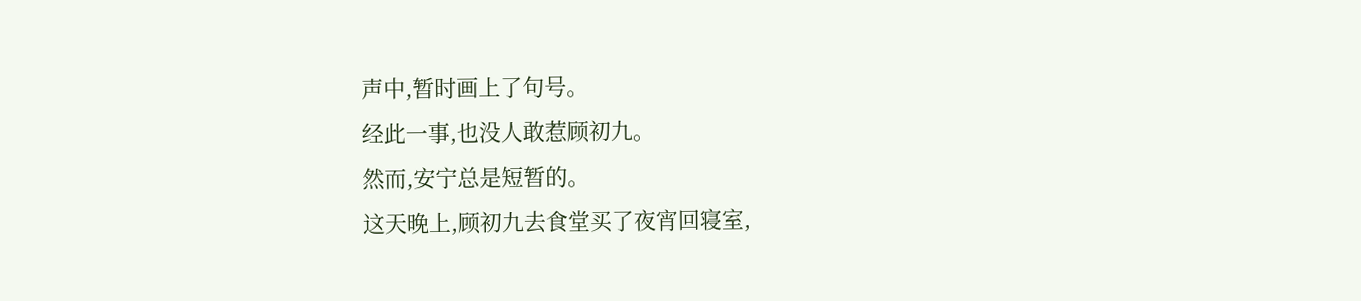声中,暂时画上了句号。
经此一事,也没人敢惹顾初九。
然而,安宁总是短暂的。
这天晚上,顾初九去食堂买了夜宵回寝室,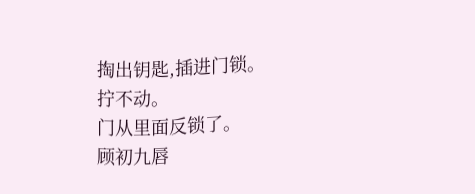掏出钥匙,插进门锁。
拧不动。
门从里面反锁了。
顾初九唇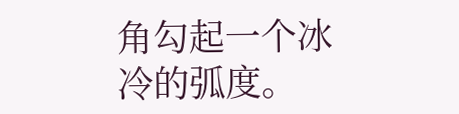角勾起一个冰冷的弧度。